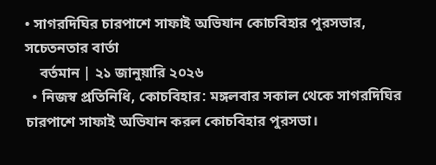• সাগরদিঘির চারপাশে সাফাই অভিযান কোচবিহার পুরসভার, সচেতনতার বার্তা
    বর্তমান | ২১ জানুয়ারি ২০২৬
  • নিজস্ব প্রতিনিধি, কোচবিহার: মঙ্গলবার সকাল থেকে সাগরদিঘির চারপাশে সাফাই অভিযান করল কোচবিহার পুরসভা।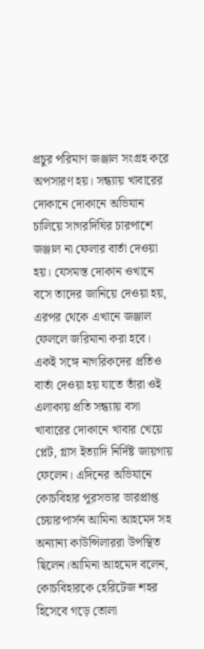প্রচুর পরিমাণ জঞ্জাল সংগ্রহ করে অপসারণ হয়। সন্ধ্যায় খাবারের দোকানে দোকানে অভিযান চালিয়ে সাগরদিঘির চারপাশে জঞ্জাল না ফেলার বার্তা দেওয়া হয়। যেসমস্ত দোকান ওখানে বসে তাদের জানিয়ে দেওয়া হয়, এরপর থেকে এখানে জঞ্জাল ফেললে জরিমানা করা হবে। একই সঙ্গে নাগরিকদের প্রতিও বার্তা দেওয়া হয় যাতে তাঁরা ওই এলাকায় প্রতি সন্ধ্যায় বসা খাবারের দোকানে খাবার খেয়ে প্লেট, গ্লাস ইত্যাদি নির্দিষ্ট জায়গায় ফেলেন। এদিনের অভিযানে কোচবিহার পুরসভার ভারপ্রাপ্ত চেয়ারপার্সন আমিনা আহমেদ সহ অন্যান্য কাউন্সিলাররা উপস্থিত ছিলেন।আমিনা আহমেদ বলেন, কোচবিহারকে হেরিটেজ শহর হিসেবে গড়ে তোলা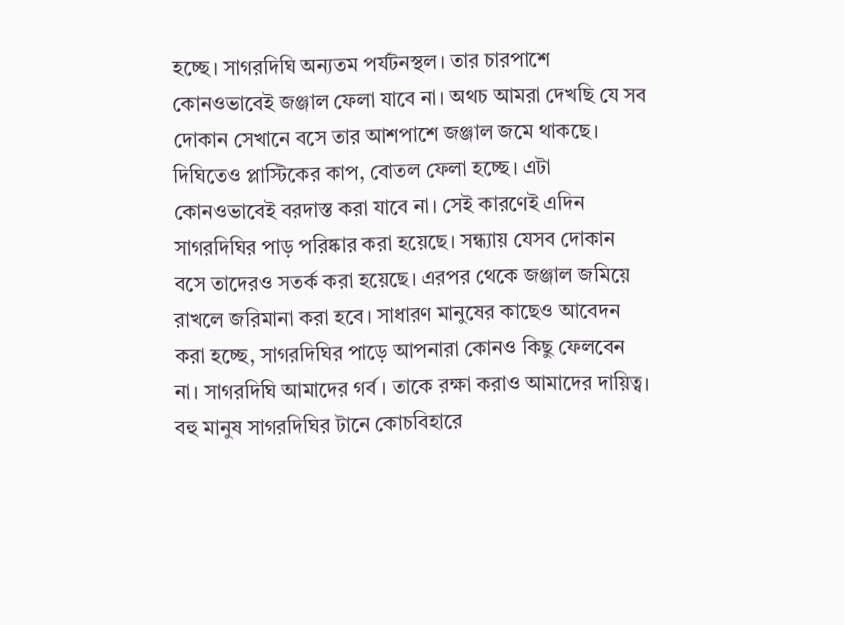হচ্ছে। সাগরদিঘি অন্যতম পর্যটনস্থল। তার চারপাশে কোনওভাবেই জঞ্জাল ফেলা যাবে না। অথচ আমরা দেখছি যে সব দোকান সেখানে বসে তার আশপাশে জঞ্জাল জমে থাকছে। দিঘিতেও প্লাস্টিকের কাপ, বোতল ফেলা হচ্ছে। এটা কোনওভাবেই বরদাস্ত করা যাবে না। সেই কারণেই এদিন সাগরদিঘির পাড় পরিষ্কার করা হয়েছে। সন্ধ্যায় যেসব দোকান বসে তাদেরও সতর্ক করা হয়েছে। এরপর থেকে জঞ্জাল জমিয়ে রাখলে জরিমানা করা হবে। সাধারণ মানুষের কাছেও আবেদন করা হচ্ছে, সাগরদিঘির পাড়ে আপনারা কোনও কিছু ফেলবেন না। সাগরদিঘি আমাদের গর্ব। তাকে রক্ষা করাও আমাদের দায়িত্ব। বহু মানুষ সাগরদিঘির টানে কোচবিহারে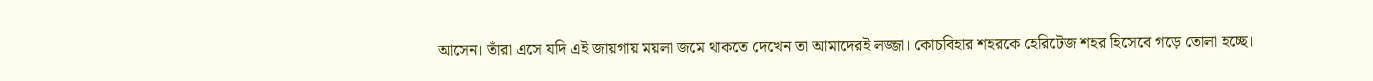আসেন। তাঁরা এসে যদি এই জায়গায় ময়লা জমে থাকতে দেখেন তা আমাদেরই লজ্জা। কোচবিহার শহরকে হেরিটেজ শহর হিসেবে গড়ে তোলা হচ্ছে।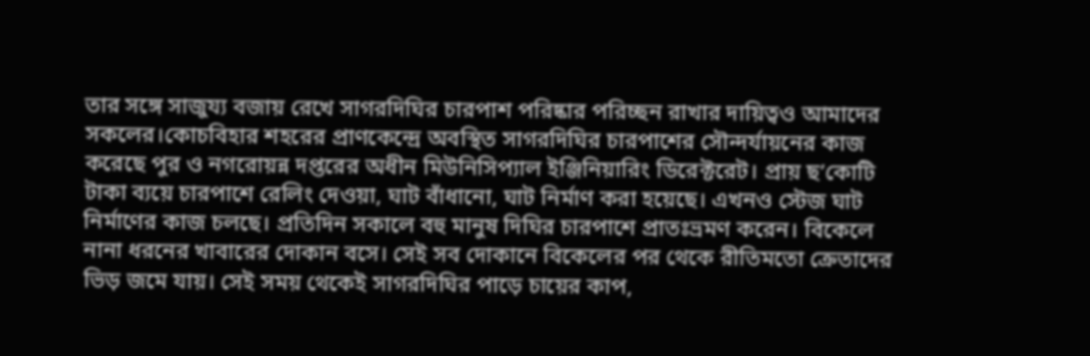তার সঙ্গে সাজুয্য বজায় রেখে সাগরদিঘির চারপাশ পরিষ্কার পরিচ্ছন রাখার দায়িত্বও আমাদের সকলের।কোচবিহার শহরের প্রাণকেন্দ্রে অবস্থিত সাগরদিঘির চারপাশের সৌন্দর্যায়নের কাজ করেছে পুর ও নগরোয়ন্ন দপ্তরের অধীন মিউনিসিপ্যাল ইঞ্জিনিয়ারিং ডিরেক্টরেট। প্রায় ছ’কোটি টাকা ব্যয়ে চারপাশে রেলিং দেওয়া, ঘাট বাঁধানো, ঘাট নির্মাণ করা হয়েছে। এখনও স্টেজ ঘাট নির্মাণের কাজ চলছে। প্রতিদিন সকালে বহু মানুষ দিঘির চারপাশে প্রাতঃভ্রমণ করেন। বিকেলে নানা ধরনের খাবারের দোকান বসে। সেই সব দোকানে বিকেলের পর থেকে রীতিমতো ক্রেতাদের ভিড় জমে যায়। সেই সময় থেকেই সাগরদিঘির পাড়ে চায়ের কাপ,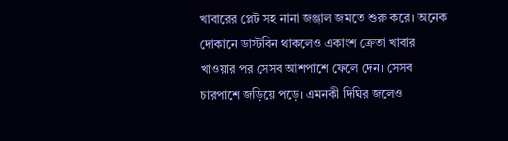খাবারের প্লেট সহ নানা জঞ্জাল জমতে শুরু করে। অনেক দোকানে ডাস্টবিন থাকলেও একাংশ ক্রেতা খাবার খাওয়ার পর সেসব আশপাশে ফেলে দেন। সেসব চারপাশে জড়িয়ে পড়ে। এমনকী দিঘির জলেও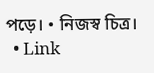পড়ে। • নিজস্ব চিত্র।
  • Link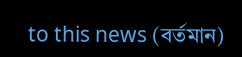to this news (বর্তমান)